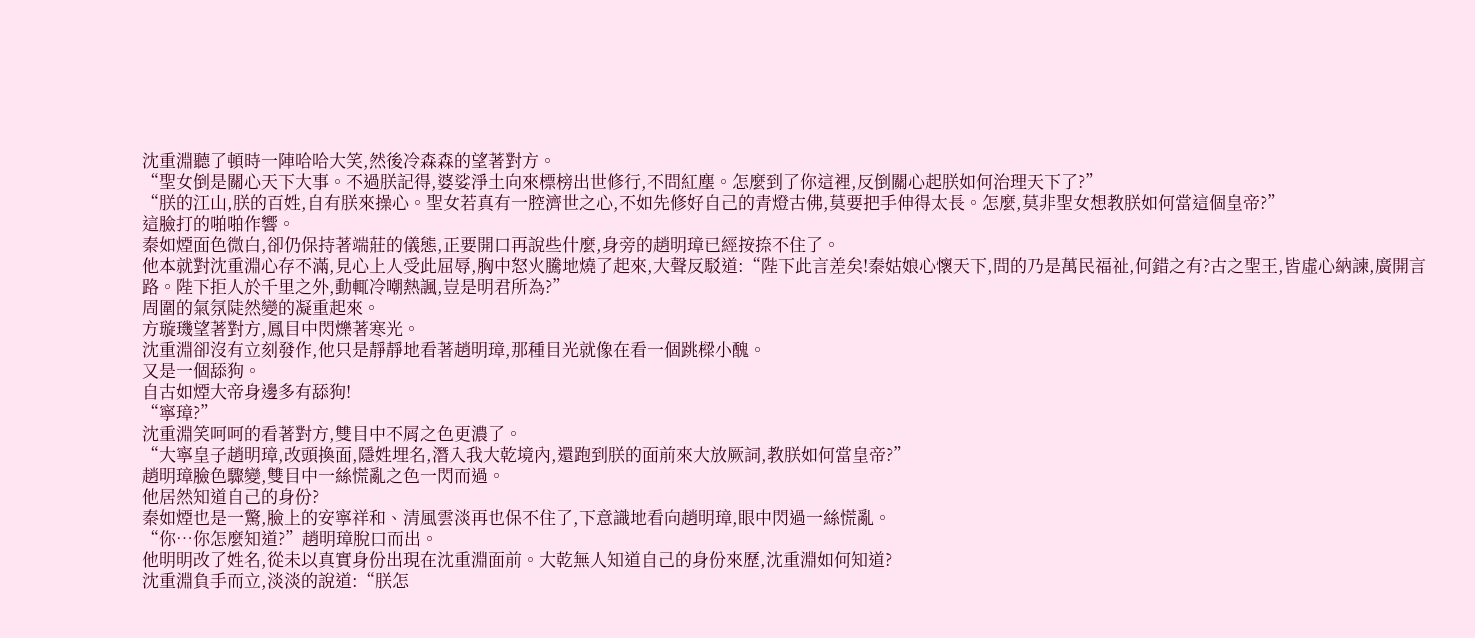沈重淵聽了頓時一陣哈哈大笑,然後冷森森的望著對方。
“聖女倒是關心天下大事。不過朕記得,婆娑淨土向來標榜出世修行,不問紅塵。怎麼到了你這裡,反倒關心起朕如何治理天下了?”
“朕的江山,朕的百姓,自有朕來操心。聖女若真有一腔濟世之心,不如先修好自己的青燈古佛,莫要把手伸得太長。怎麼,莫非聖女想教朕如何當這個皇帝?”
這臉打的啪啪作響。
秦如煙面色微白,卻仍保持著端莊的儀態,正要開口再說些什麼,身旁的趙明璋已經按捺不住了。
他本就對沈重淵心存不滿,見心上人受此屈辱,胸中怒火騰地燒了起來,大聲反駁道:“陛下此言差矣!秦姑娘心懷天下,問的乃是萬民福祉,何錯之有?古之聖王,皆虛心納諫,廣開言路。陛下拒人於千里之外,動輒冷嘲熱諷,豈是明君所為?”
周圍的氣氛陡然變的凝重起來。
方璇璣望著對方,鳳目中閃爍著寒光。
沈重淵卻沒有立刻發作,他只是靜靜地看著趙明璋,那種目光就像在看一個跳樑小醜。
又是一個舔狗。
自古如煙大帝身邊多有舔狗!
“寧璋?”
沈重淵笑呵呵的看著對方,雙目中不屑之色更濃了。
“大寧皇子趙明璋,改頭換面,隱姓埋名,潛入我大乾境內,還跑到朕的面前來大放厥詞,教朕如何當皇帝?”
趙明璋臉色驟變,雙目中一絲慌亂之色一閃而過。
他居然知道自己的身份?
秦如煙也是一驚,臉上的安寧祥和、清風雲淡再也保不住了,下意識地看向趙明璋,眼中閃過一絲慌亂。
“你…你怎麼知道?”趙明璋脫口而出。
他明明改了姓名,從未以真實身份出現在沈重淵面前。大乾無人知道自己的身份來歷,沈重淵如何知道?
沈重淵負手而立,淡淡的說道:“朕怎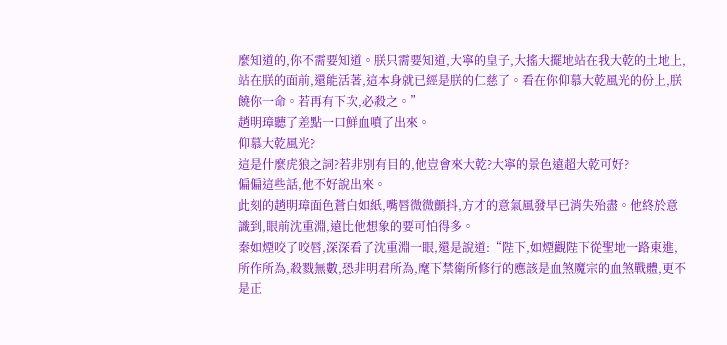麼知道的,你不需要知道。朕只需要知道,大寧的皇子,大搖大擺地站在我大乾的土地上,站在朕的面前,還能活著,這本身就已經是朕的仁慈了。看在你仰慕大乾風光的份上,朕饒你一命。若再有下次,必殺之。”
趙明璋聽了差點一口鮮血噴了出來。
仰慕大乾風光?
這是什麼虎狼之詞?若非別有目的,他豈會來大乾?大寧的景色遠超大乾可好?
偏偏這些話,他不好說出來。
此刻的趙明璋面色蒼白如紙,嘴唇微微顫抖,方才的意氣風發早已消失殆盡。他終於意識到,眼前沈重淵,遠比他想象的要可怕得多。
秦如煙咬了咬唇,深深看了沈重淵一眼,還是說道:“陛下,如煙觀陛下從聖地一路東進,所作所為,殺戮無數,恐非明君所為,麾下禁衛所修行的應該是血煞魔宗的血煞戰體,更不是正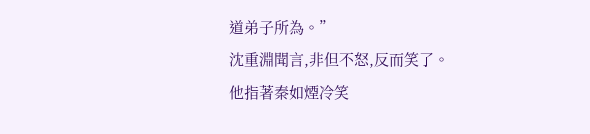道弟子所為。”
沈重淵聞言,非但不怒,反而笑了。
他指著秦如煙冷笑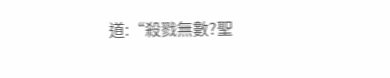道:“殺戮無數?聖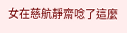女在慈航靜齋唸了這麼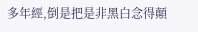多年經,倒是把是非黑白念得顛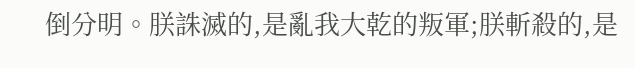倒分明。朕誅滅的,是亂我大乾的叛軍;朕斬殺的,是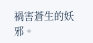禍害蒼生的妖邪。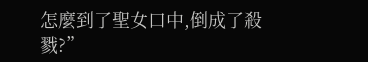怎麼到了聖女口中,倒成了殺戮?”